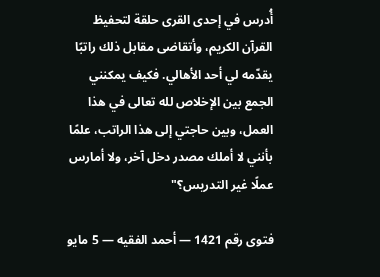أُدرس في إحدى القرى حلقة لتحفيظ القرآن الكريم، وأتقاضى مقابل ذلك راتبًا يقدّمه لي أحد الأهالي. فكيف يمكنني الجمع بين الإخلاص لله تعالى في هذا العمل، وبين حاجتي إلى هذا الراتب، علمًا بأنني لا أملك مصدر دخل آخر، ولا أمارس عملًا غير التدريس؟"

فتوى رقم 1421 — أحمد الفقيه — 5 مايو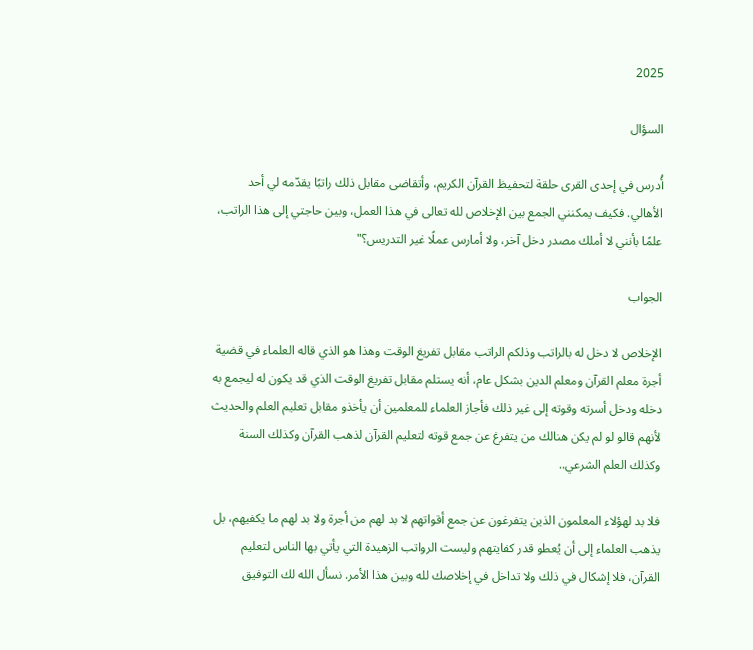2025

السؤال

أُدرس في إحدى القرى حلقة لتحفيظ القرآن الكريم، وأتقاضى مقابل ذلك راتبًا يقدّمه لي أحد الأهالي. فكيف يمكنني الجمع بين الإخلاص لله تعالى في هذا العمل، وبين حاجتي إلى هذا الراتب، علمًا بأنني لا أملك مصدر دخل آخر، ولا أمارس عملًا غير التدريس؟"

الجواب

الإخلاص لا دخل له بالراتب وذلكم الراتب مقابل تفريغ الوقت وهذا هو الذي قاله العلماء في قضية أجرة معلم القرآن ومعلم الدين بشكل عام، أنه يستلم مقابل تفريغ الوقت الذي قد يكون له ليجمع به دخله ودخل أسرته وقوته إلى غير ذلك فأجاز العلماء للمعلمين أن يأخذو مقابل تعليم العلم والحديث لأنهم قالو لو لم يكن هنالك من يتفرغ عن جمع قوته لتعليم القرآن لذهب القرآن وكذلك السنة وكذلك العلم الشرعي..

فلا بد لهؤلاء المعلمون الذين يتفرغون عن جمع أقواتهم لا بد لهم من أجرة ولا بد لهم ما يكفيهم، بل يذهب العلماء إلى أن يُعطو قدر كفايتهم وليست الرواتب الزهيدة التي يأتي بها الناس لتعليم القرآن، فلا إشكال في ذلك ولا تداخل في إخلاصك لله وبين هذا الأمر. نسأل الله لك التوفيق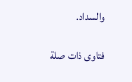والسداد.

فتاوى ذات صلة